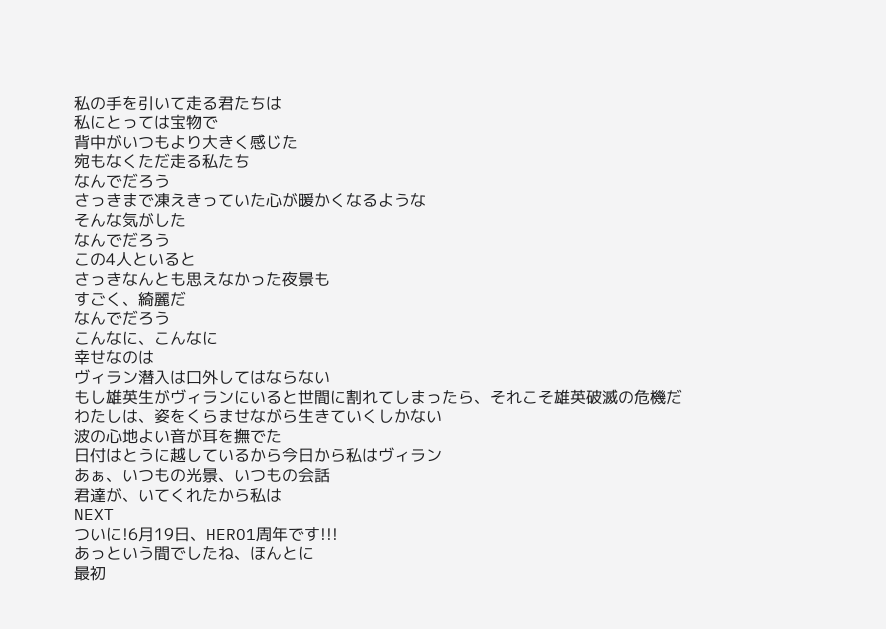私の手を引いて走る君たちは
私にとっては宝物で
背中がいつもより大きく感じた
宛もなくただ走る私たち
なんでだろう
さっきまで凍えきっていた心が暖かくなるような
そんな気がした
なんでだろう
この4人といると
さっきなんとも思えなかった夜景も
すごく、綺麗だ
なんでだろう
こんなに、こんなに
幸せなのは
ヴィラン潜入は口外してはならない
もし雄英生がヴィランにいると世間に割れてしまったら、それこそ雄英破滅の危機だ
わたしは、姿をくらませながら生きていくしかない
波の心地よい音が耳を撫でた
日付はとうに越しているから今日から私はヴィラン
あぁ、いつもの光景、いつもの会話
君達が、いてくれたから私は
NEXT
ついに!6月19日、HERO1周年です!!!
あっという間でしたね、ほんとに
最初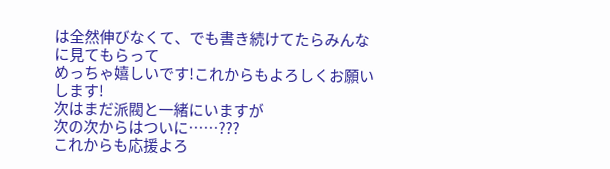は全然伸びなくて、でも書き続けてたらみんなに見てもらって
めっちゃ嬉しいです!これからもよろしくお願いします!
次はまだ派閥と一緒にいますが
次の次からはついに……???
これからも応援よろ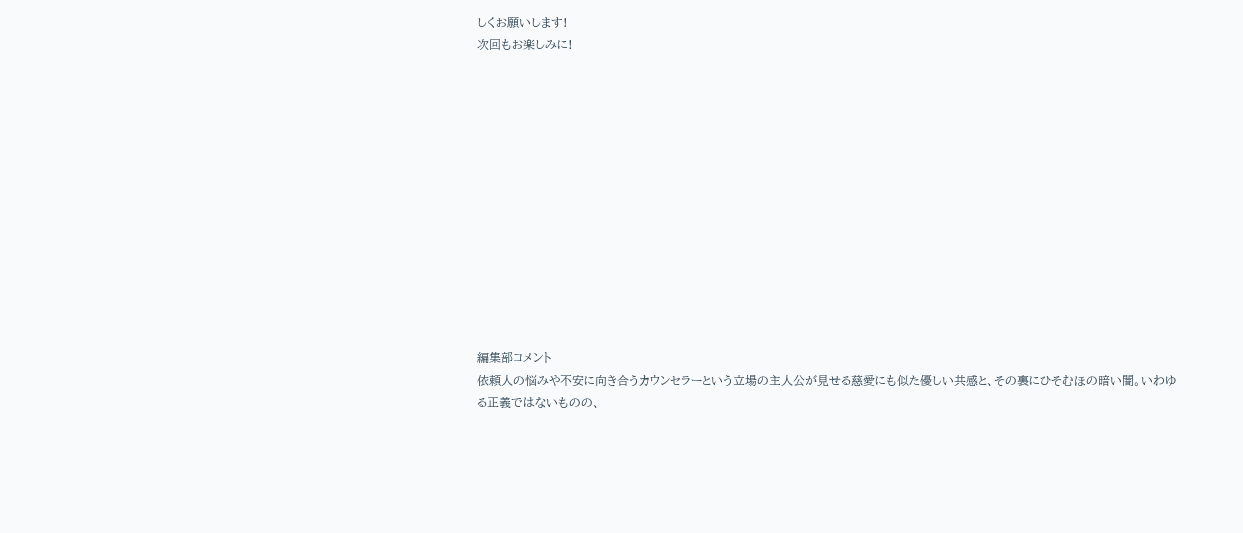しくお願いします!
次回もお楽しみに!













編集部コメント
依頼人の悩みや不安に向き合うカウンセラーという立場の主人公が見せる慈愛にも似た優しい共感と、その裏にひそむほの暗い闇。いわゆる正義ではないものの、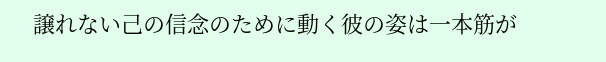譲れない己の信念のために動く彼の姿は一本筋が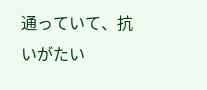通っていて、抗いがたい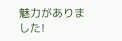魅力がありました!